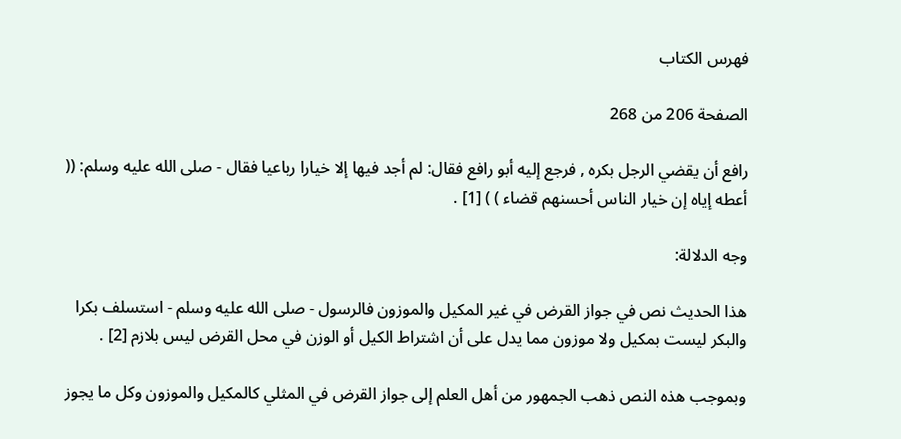فهرس الكتاب

الصفحة 206 من 268

رافع أن يقضي الرجل بكره , فرجع إليه أبو رافع فقال: لم أجد فيها إلا خيارا رباعيا فقال - صلى الله عليه وسلم: (( أعطه إياه إن خيار الناس أحسنهم قضاء ) ) [1] .

وجه الدلالة:

هذا الحديث نص في جواز القرض في غير المكيل والموزون فالرسول - صلى الله عليه وسلم - استسلف بكرا والبكر ليست بمكيل ولا موزون مما يدل على أن اشتراط الكيل أو الوزن في محل القرض ليس بلازم [2] .

وبموجب هذه النص ذهب الجمهور من أهل العلم إلى جواز القرض في المثلي كالمكيل والموزون وكل ما يجوز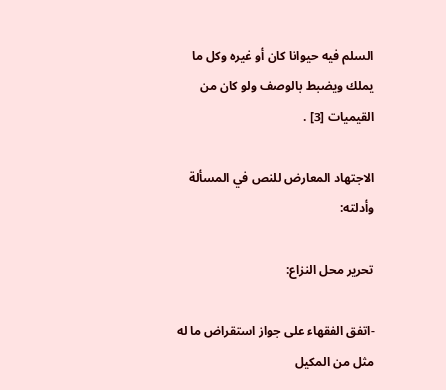السلم فيه حيوانا كان أو غيره وكل ما يملك ويضبط بالوصف ولو كان من القيميات [3] .

الاجتهاد المعارض للنص في المسألة وأدلته:

تحرير محل النزاع:

-اتفق الفقهاء على جواز استقراض ما له مثل من المكيل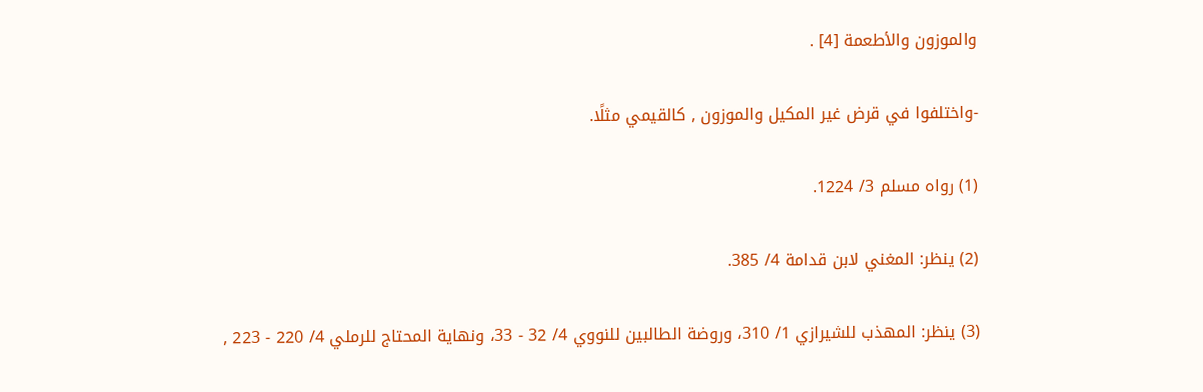والموزون والأطعمة [4] .

-واختلفوا في قرض غير المكيل والموزون , كالقيمي مثلًا.

(1) رواه مسلم 3/ 1224.

(2) ينظر: المغني لابن قدامة 4/ 385.

(3) ينظر: المهذب للشيرازي 1/ 310، وروضة الطالبين للنووي 4/ 32 - 33، ونهاية المحتاج للرملي 4/ 220 - 223 ,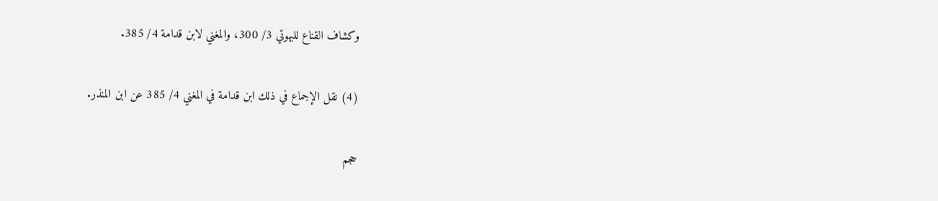وكشاف القناع للبهوتي 3/ 300، والمغني لابن قدامة 4/ 385.

(4) نقل الإجماع في ذلك ابن قدامة في المغني 4/ 385 عن ابن المنذر.

حجم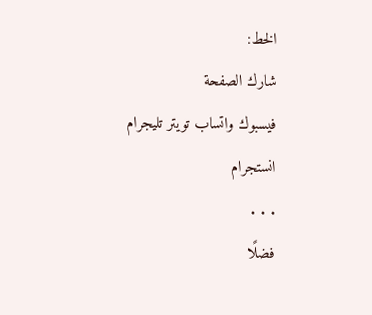الخط:
شارك الصفحة
فيسبوك واتساب تويتر تليجرام انستجرام
. . .
فضلًا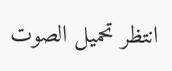انتظر تحميل الصوت